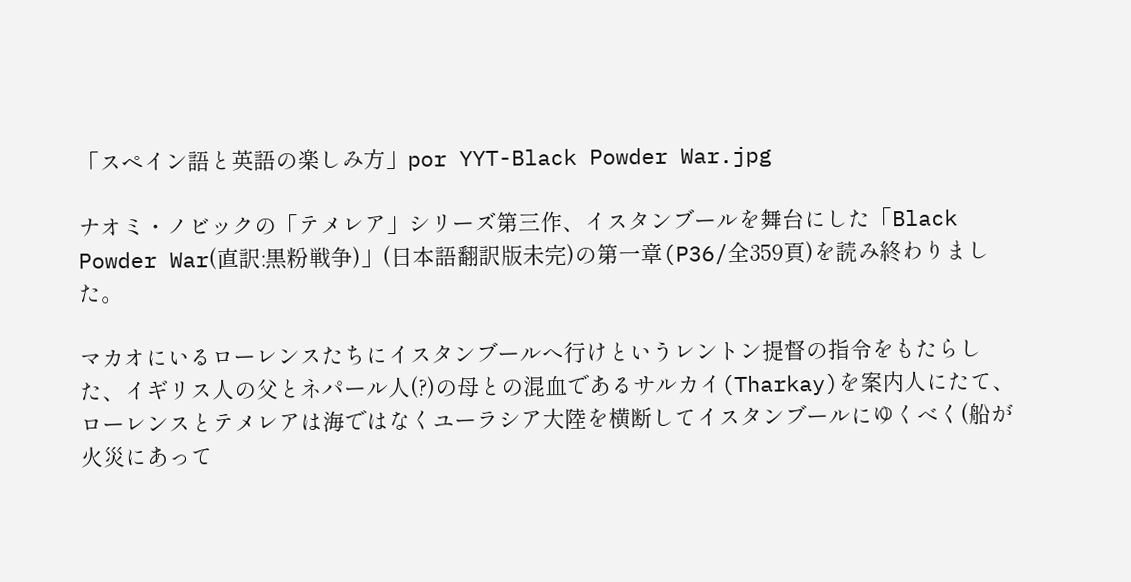「スペイン語と英語の楽しみ方」por YYT-Black Powder War.jpg

ナオミ・ノビックの「テメレア」シリーズ第三作、イスタンブールを舞台にした「Black Powder War(直訳:黒粉戦争)」(日本語翻訳版未完)の第一章(P36/全359頁)を読み終わりました。

マカオにいるローレンスたちにイスタンブールへ行けというレントン提督の指令をもたらした、イギリス人の父とネパール人(?)の母との混血であるサルカイ(Tharkay)を案内人にたて、ローレンスとテメレアは海ではなくユーラシア大陸を横断してイスタンブールにゆくべく(船が火災にあって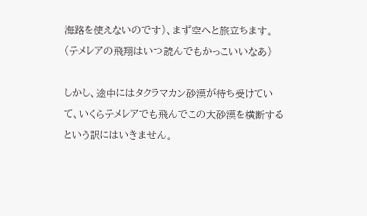海路を使えないのです)、まず空へと旅立ちます。(テメレアの飛翔はいつ読んでもかっこいいなあ)

しかし、途中にはタクラマカン砂漠が待ち受けていて、いくらテメレアでも飛んでこの大砂漠を横断するという訳にはいきません。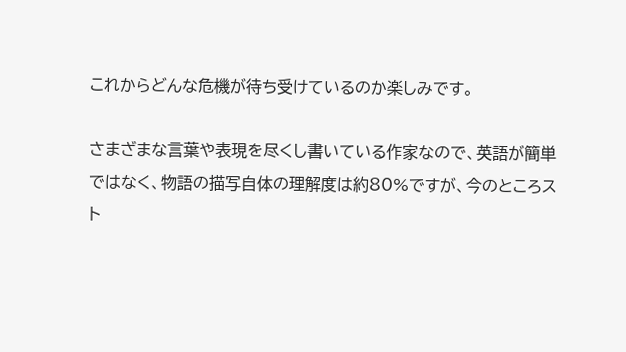これからどんな危機が待ち受けているのか楽しみです。

さまざまな言葉や表現を尽くし書いている作家なので、英語が簡単ではなく、物語の描写自体の理解度は約80%ですが、今のところスト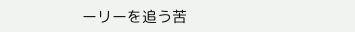ーリーを追う苦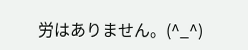労はありません。(^_^)